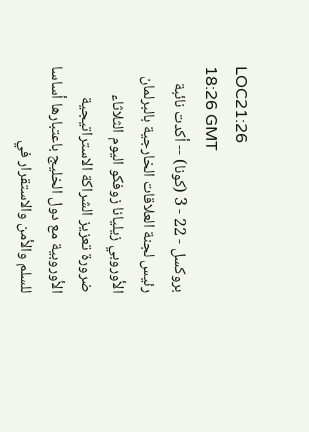LOC21:26
18:26 GMT
بروكسل - 22 - 3 (كونا) -- أكدت نائبة رئيس لجنة العلاقات الخارجية بالبرلمان الأوروبي زيليانا زوفكو اليوم الثلاثاء ضرورة تعزيز الشراكة الاستراتيجية الأوروبية مع دول الخليج باعتبارها أساسا للسلم والأمن والاستقرار في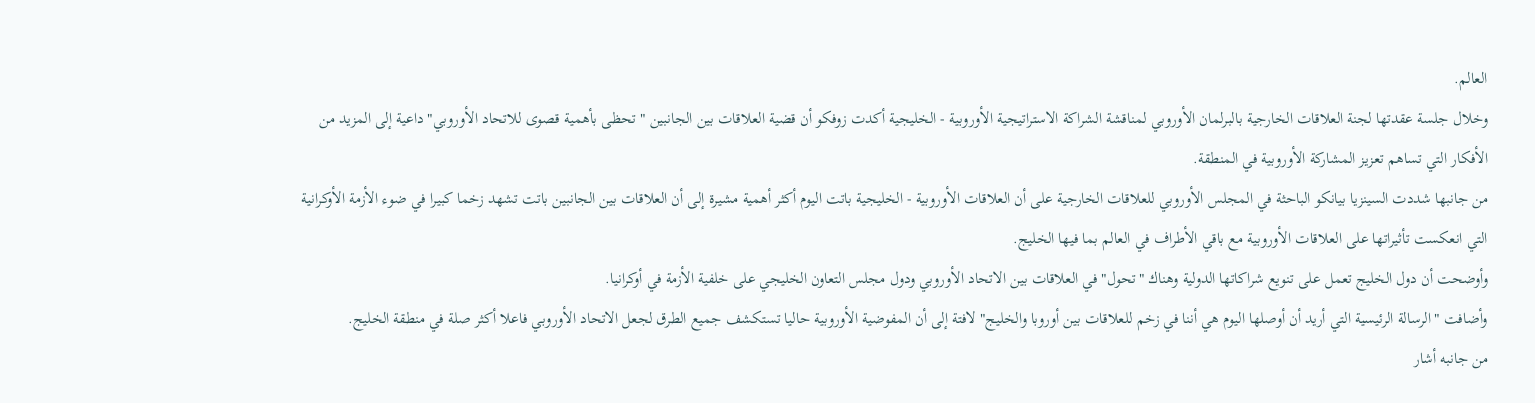العالم.
وخلال جلسة عقدتها لجنة العلاقات الخارجية بالبرلمان الأوروبي لمناقشة الشراكة الاستراتيجية الأوروبية - الخليجية أكدت زوفكو أن قضية العلاقات بين الجانبين "تحظى بأهمية قصوى للاتحاد الأوروبي" داعية إلى المزيد من الأفكار التي تساهم تعزيز المشاركة الأوروبية في المنطقة.
من جانبها شددت السينزيا بيانكو الباحثة في المجلس الأوروبي للعلاقات الخارجية على أن العلاقات الأوروبية - الخليجية باتت اليوم أكثر أهمية مشيرة إلى أن العلاقات بين الجانبين باتت تشهد زخما كبيرا في ضوء الأزمة الأوكرانية التي انعكست تأثيراتها على العلاقات الأوروبية مع باقي الأطراف في العالم بما فيها الخليج.
وأوضحت أن دول الخليج تعمل على تنويع شراكاتها الدولية وهناك "تحول" في العلاقات بين الاتحاد الأوروبي ودول مجلس التعاون الخليجي على خلفية الأزمة في أوكرانيا.
وأضافت "الرسالة الرئيسية التي أريد أن أوصلها اليوم هي أننا في زخم للعلاقات بين أوروبا والخليج" لافتة إلى أن المفوضية الأوروبية حاليا تستكشف جميع الطرق لجعل الاتحاد الأوروبي فاعلا أكثر صلة في منطقة الخليج.
من جانبه أشار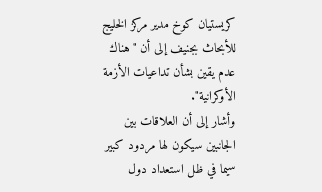كريستيان كوخ مدير مركز الخليج للأبحاث بجنيف إلى أن "هناك عدم يقين بشأن تداعيات الأزمة الأوكرانية".
وأشار إلى أن العلاقات بين الجانبين سيكون لها مردود كبير سيما في ظل استعداد دول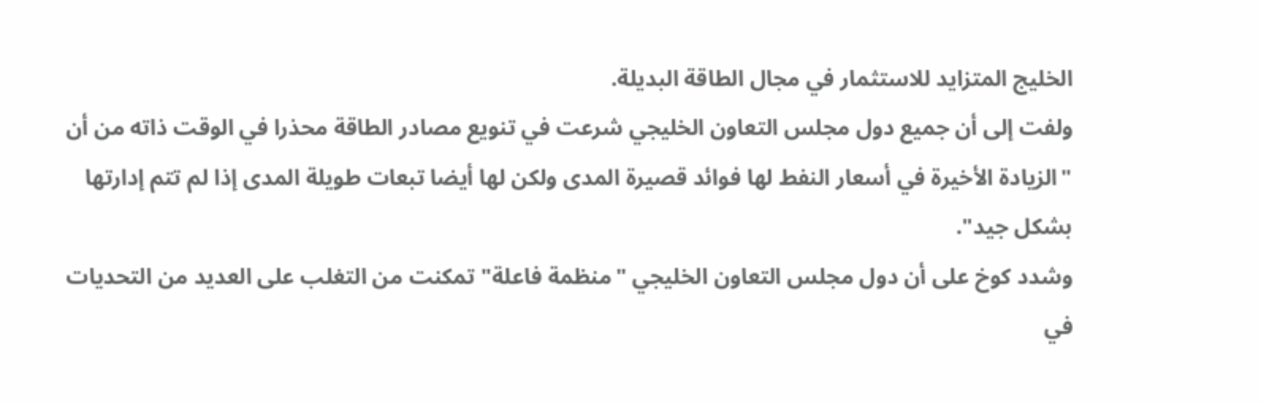الخليج المتزايد للاستثمار في مجال الطاقة البديلة.
ولفت إلى أن جميع دول مجلس التعاون الخليجي شرعت في تنويع مصادر الطاقة محذرا في الوقت ذاته من أن "الزيادة الأخيرة في أسعار النفط لها فوائد قصيرة المدى ولكن لها أيضا تبعات طويلة المدى إذا لم تتم إدارتها بشكل جيد".
وشدد كوخ على أن دول مجلس التعاون الخليجي "منظمة فاعلة" تمكنت من التغلب على العديد من التحديات في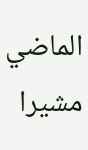الماضي مشيرا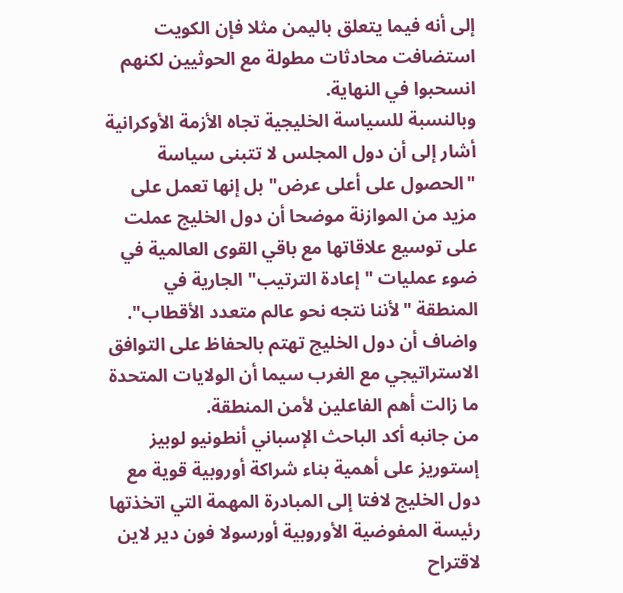إلى أنه فيما يتعلق باليمن مثلا فإن الكويت استضافت محادثات مطولة مع الحوثيين لكنهم انسحبوا في النهاية.
وبالنسبة للسياسة الخليجية تجاه الأزمة الأوكرانية أشار إلى أن دول المجلس لا تتبنى سياسة "الحصول على أعلى عرض" بل إنها تعمل على مزيد من الموازنة موضحا أن دول الخليج عملت على توسيع علاقاتها مع باقي القوى العالمية في ضوء عمليات "إعادة الترتيب" الجارية في المنطقة "لأننا نتجه نحو عالم متعدد الأقطاب".
واضاف أن دول الخليج تهتم بالحفاظ على التوافق الاستراتيجي مع الغرب سيما أن الولايات المتحدة ما زالت أهم الفاعلين لأمن المنطقة.
من جانبه أكد الباحث الإسباني أنطونيو لوبيز إستوريز على أهمية بناء شراكة أوروبية قوية مع دول الخليج لافتا إلى المبادرة المهمة التي اتخذتها رئيسة المفوضية الأوروبية أورسولا فون دير لاين لاقتراح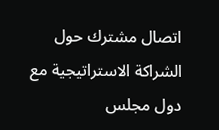اتصال مشترك حول الشراكة الاستراتيجية مع دول مجلس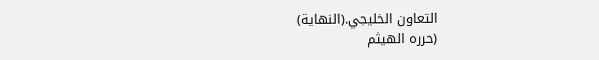التعاون الخليجي.(النهاية)
(حرره الهيثم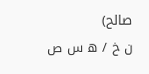صالح)
ن خ / ه س ص